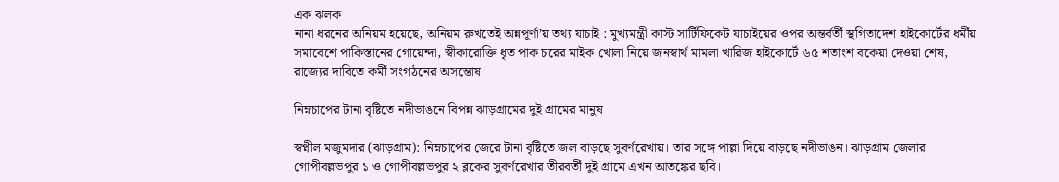এক ঝলক
নানা ধরনের অনিয়ম হয়েছে, অনিয়ম রুখতেই অন্নপূর্ণা’য় তথ্য যাচাই : মুখ্যমন্ত্রী কাস্ট সার্টিফিকেট যাচাইয়ের ওপর অন্তর্বর্তী স্থগিতাদেশ হাইকোর্টের ধর্মীয় সমাবেশে পাকিস্তানের গোয়েন্দা, স্বীকারোক্তি ধৃত পাক চরের মাইক খোলা নিয়ে জনস্বার্থ মামলা খারিজ হাইকোর্টে ৬৫ শতাংশ বকেয়া দেওয়া শেষ, রাজ্যের দাবিতে কর্মী সংগঠনের অসন্তোষ

নিম্নচাপের টানা বৃষ্টিতে নদীভাঙনে বিপন্ন ঝাড়গ্রামের দুই গ্রামের মানুষ

স্বপ্নীল মজুমদার (ঝাড়গ্রাম): নিম্নচাপের জেরে টানা বৃষ্টিতে জল বাড়ছে সুবর্ণরেখায়। তার সঙ্গে পাল্লা দিয়ে বাড়ছে নদীভাঙন। ঝাড়গ্রাম জেলার গোপীবল্লভপুর ১ ও গোপীবল্লভপুর ২ ব্লকের সুবর্ণরেখার তীরবর্তী দুই গ্রামে এখন আতঙ্কের ছবি।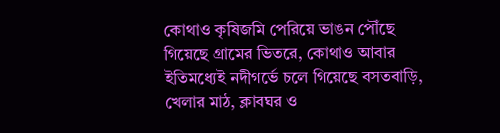কোথাও কৃষিজমি পেরিয়ে ভাঙন পৌঁছে গিয়েছে গ্রামের ভিতরে, কোথাও আবার ইতিমধ্যেই নদীগর্ভে চলে গিয়েছে বসতবাড়ি, খেলার মাঠ, ক্লাবঘর ও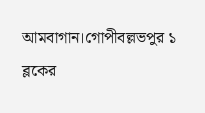আমবাগান।গোপীবল্লভপুর ১ ব্লকের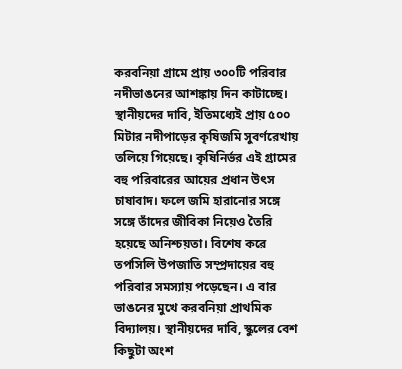করবনিয়া গ্রামে প্রায় ৩০০টি পরিবার নদীভাঙনের আশঙ্কায় দিন কাটাচ্ছে। স্থানীয়দের দাবি, ইতিমধ্যেই প্রায় ৫০০ মিটার নদীপাড়ের কৃষিজমি সুবর্ণরেখায় তলিয়ে গিয়েছে। কৃষিনির্ভর এই গ্রামের বহু পরিবারের আয়ের প্রধান উৎস চাষাবাদ। ফলে জমি হারানোর সঙ্গে সঙ্গে তাঁদের জীবিকা নিয়েও তৈরি হয়েছে অনিশ্চয়তা। বিশেষ করে তপসিলি উপজাতি সম্প্রদায়ের বহু পরিবার সমস্যায় পড়েছেন। এ বার ভাঙনের মুখে করবনিয়া প্রাথমিক বিদ্যালয়। স্থানীয়দের দাবি, স্কুলের বেশ কিছুটা অংশ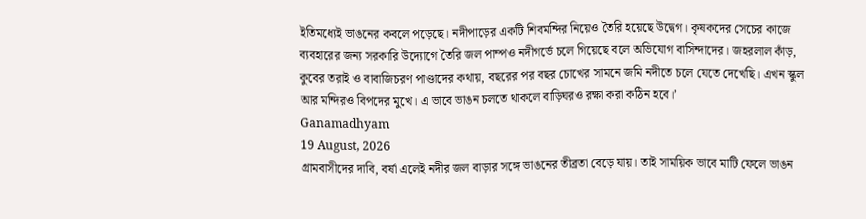ইতিমধ্যেই ভাঙনের কবলে পড়েছে। নদীপাড়ের একটি শিবমন্দির নিয়েও তৈরি হয়েছে উদ্বেগ। কৃষকদের সেচের কাজে ব্যবহারের জন্য সরকারি উদ্যোগে তৈরি জল পাম্পও নদীগর্ভে চলে গিয়েছে বলে অভিযোগ বাসিন্দাদের। জহরলাল কাঁড়, কুবের তরাই ও বাবাজিচরণ পাণ্ডাদের কথায়, বছরের পর বছর চোখের সামনে জমি নদীতে চলে যেতে দেখেছি। এখন স্কুল আর মন্দিরও বিপদের মুখে। এ ভাবে ভাঙন চলতে থাকলে বাড়িঘরও রক্ষা করা কঠিন হবে।’
Ganamadhyam
19 August, 2026
গ্রামবাসীদের দাবি, বর্ষা এলেই নদীর জল বাড়ার সঙ্গে ভাঙনের তীব্রতা বেড়ে যায়। তাই সাময়িক ভাবে মাটি ফেলে ভাঙন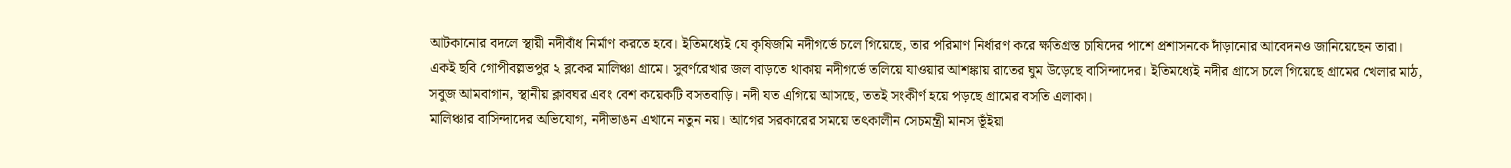আটকানোর বদলে স্থায়ী নদীবাঁধ নির্মাণ করতে হবে। ইতিমধ্যেই যে কৃষিজমি নদীগর্ভে চলে গিয়েছে, তার পরিমাণ নির্ধারণ করে ক্ষতিগ্রস্ত চাষিদের পাশে প্রশাসনকে দাঁড়ানোর আবেদনও জানিয়েছেন তারা। একই ছবি গোপীবল্লভপুর ২ ব্লকের মালিঞ্চা গ্রামে। সুবর্ণরেখার জল বাড়তে থাকায় নদীগর্ভে তলিয়ে যাওয়ার আশঙ্কায় রাতের ঘুম উড়েছে বাসিন্দাদের। ইতিমধ্যেই নদীর গ্রাসে চলে গিয়েছে গ্রামের খেলার মাঠ, সবুজ আমবাগান, স্থানীয় ক্লাবঘর এবং বেশ কয়েকটি বসতবাড়ি। নদী যত এগিয়ে আসছে, ততই সংকীর্ণ হয়ে পড়ছে গ্রামের বসতি এলাকা।
মালিঞ্চার বাসিন্দাদের অভিযোগ, নদীভাঙন এখানে নতুন নয়। আগের সরকারের সময়ে তৎকালীন সেচমন্ত্রী মানস ভূঁইয়া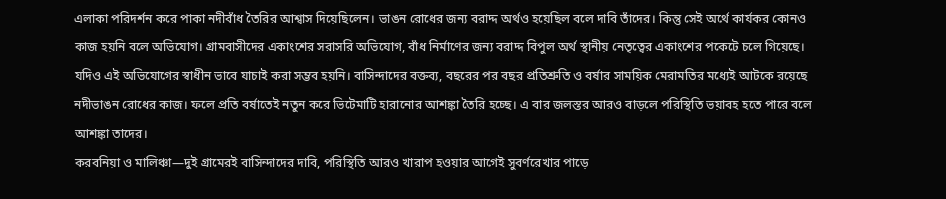এলাকা পরিদর্শন করে পাকা নদীবাঁধ তৈরির আশ্বাস দিয়েছিলেন। ভাঙন রোধের জন্য বরাদ্দ অর্থও হয়েছিল বলে দাবি তাঁদের। কিন্তু সেই অর্থে কার্যকর কোনও কাজ হয়নি বলে অভিযোগ। গ্রামবাসীদের একাংশের সরাসরি অভিযোগ, বাঁধ নির্মাণের জন্য বরাদ্দ বিপুল অর্থ স্থানীয় নেতৃত্বের একাংশের পকেটে চলে গিয়েছে। যদিও এই অভিযোগের স্বাধীন ভাবে যাচাই করা সম্ভব হয়নি। বাসিন্দাদের বক্তব্য, বছরের পর বছর প্রতিশ্রুতি ও বর্ষার সাময়িক মেরামতির মধ্যেই আটকে রয়েছে নদীভাঙন রোধের কাজ। ফলে প্রতি বর্ষাতেই নতুন করে ভিটেমাটি হারানোর আশঙ্কা তৈরি হচ্ছে। এ বার জলস্তর আরও বাড়লে পরিস্থিতি ভয়াবহ হতে পারে বলে আশঙ্কা তাদের।
করবনিয়া ও মালিঞ্চা—দুই গ্রামেরই বাসিন্দাদের দাবি, পরিস্থিতি আরও খারাপ হওয়ার আগেই সুবর্ণরেখার পাড়ে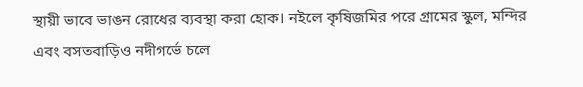স্থায়ী ভাবে ভাঙন রোধের ব্যবস্থা করা হোক। নইলে কৃষিজমির পরে গ্রামের স্কুল, মন্দির এবং বসতবাড়িও নদীগর্ভে চলে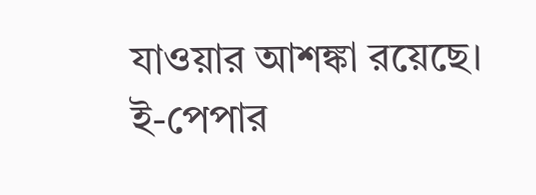যাওয়ার আশঙ্কা রয়েছে।
ই-পেপার